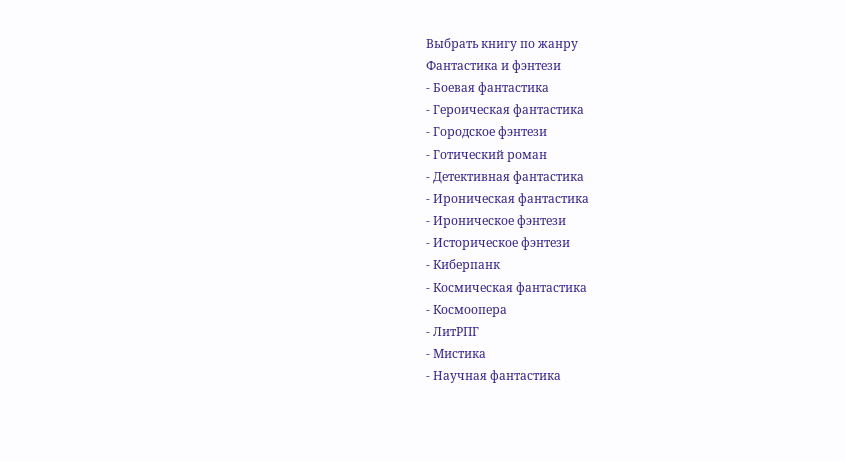Выбрать книгу по жанру
Фантастика и фэнтези
- Боевая фантастика
- Героическая фантастика
- Городское фэнтези
- Готический роман
- Детективная фантастика
- Ироническая фантастика
- Ироническое фэнтези
- Историческое фэнтези
- Киберпанк
- Космическая фантастика
- Космоопера
- ЛитРПГ
- Мистика
- Научная фантастика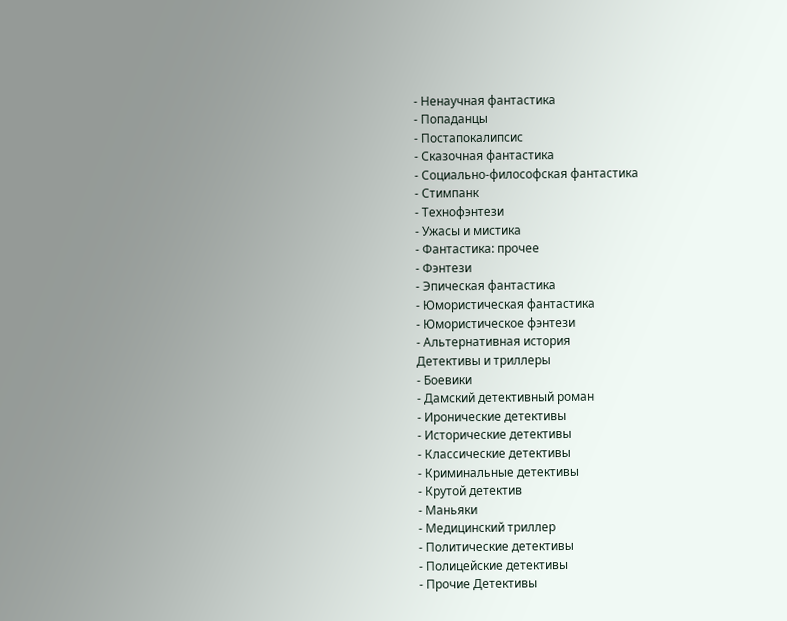- Ненаучная фантастика
- Попаданцы
- Постапокалипсис
- Сказочная фантастика
- Социально-философская фантастика
- Стимпанк
- Технофэнтези
- Ужасы и мистика
- Фантастика: прочее
- Фэнтези
- Эпическая фантастика
- Юмористическая фантастика
- Юмористическое фэнтези
- Альтернативная история
Детективы и триллеры
- Боевики
- Дамский детективный роман
- Иронические детективы
- Исторические детективы
- Классические детективы
- Криминальные детективы
- Крутой детектив
- Маньяки
- Медицинский триллер
- Политические детективы
- Полицейские детективы
- Прочие Детективы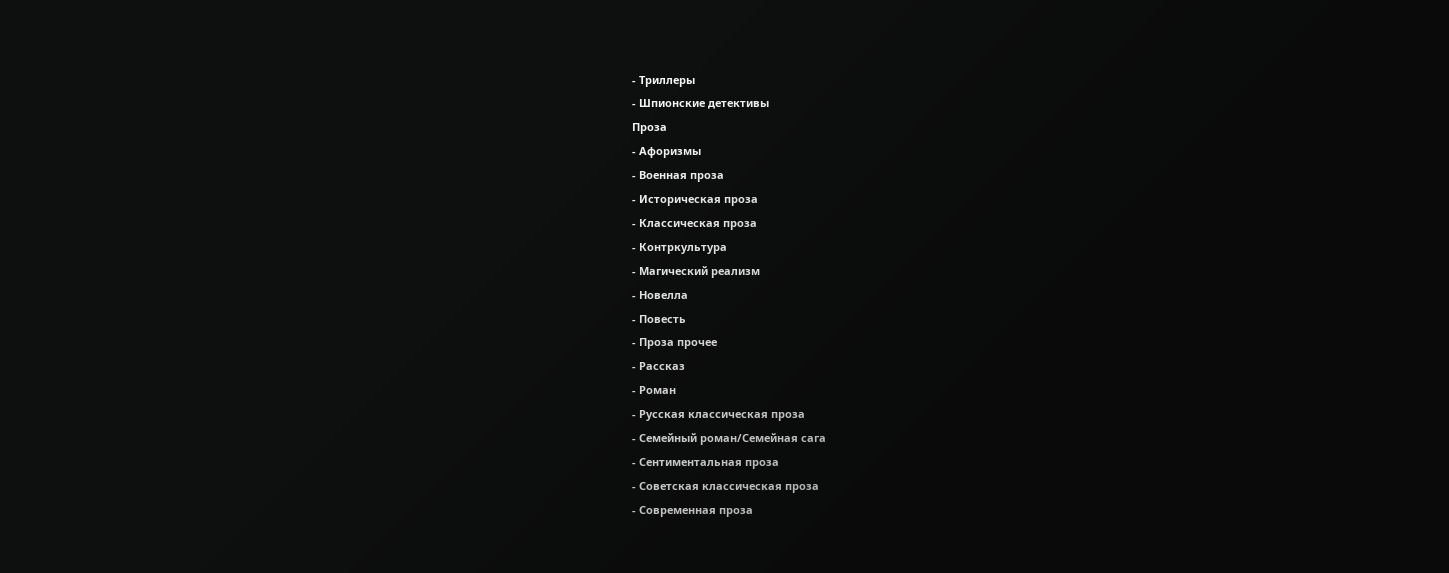- Триллеры
- Шпионские детективы
Проза
- Афоризмы
- Военная проза
- Историческая проза
- Классическая проза
- Контркультура
- Магический реализм
- Новелла
- Повесть
- Проза прочее
- Рассказ
- Роман
- Русская классическая проза
- Семейный роман/Семейная сага
- Сентиментальная проза
- Советская классическая проза
- Современная проза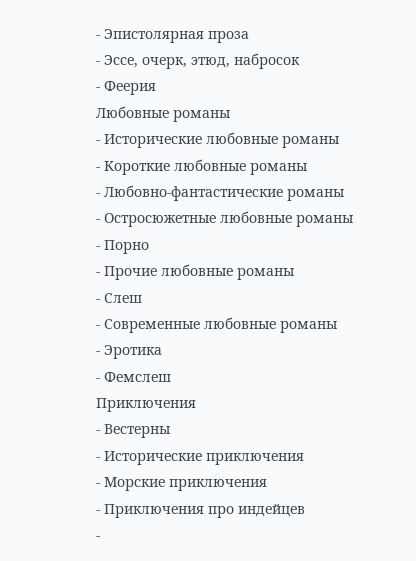- Эпистолярная проза
- Эссе, очерк, этюд, набросок
- Феерия
Любовные романы
- Исторические любовные романы
- Короткие любовные романы
- Любовно-фантастические романы
- Остросюжетные любовные романы
- Порно
- Прочие любовные романы
- Слеш
- Современные любовные романы
- Эротика
- Фемслеш
Приключения
- Вестерны
- Исторические приключения
- Морские приключения
- Приключения про индейцев
-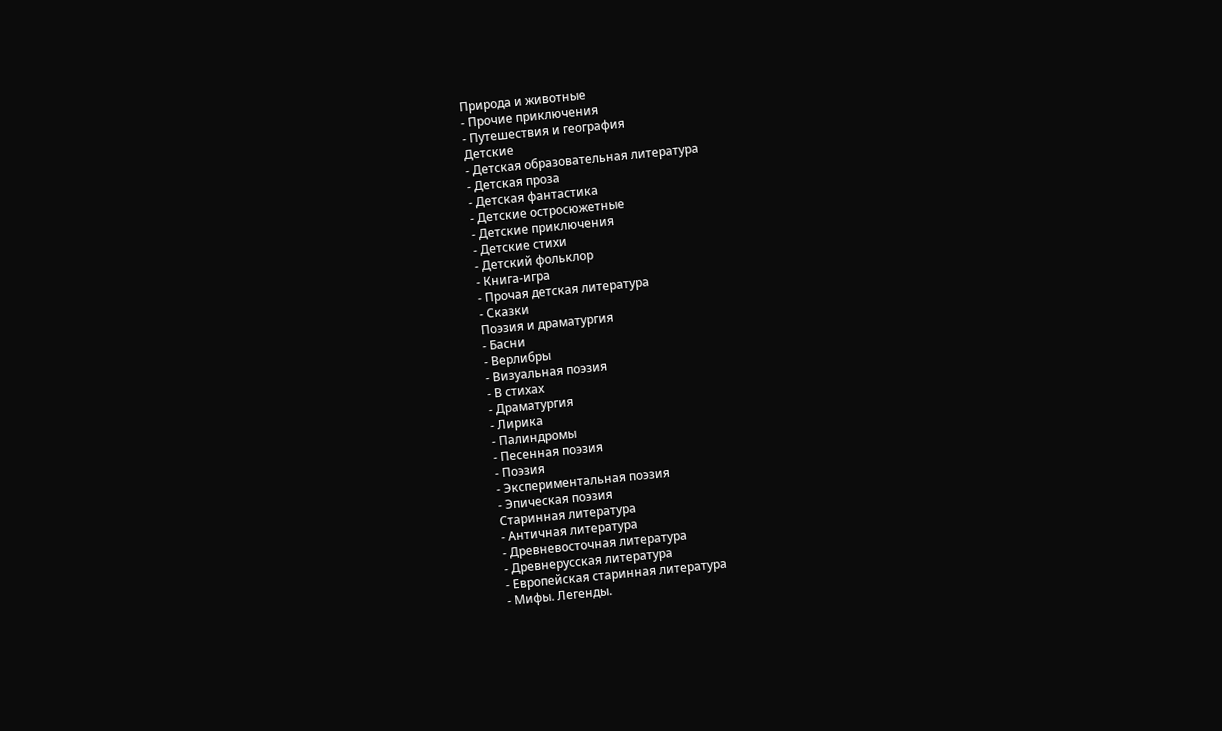Природа и животные
- Прочие приключения
- Путешествия и география
Детские
- Детская образовательная литература
- Детская проза
- Детская фантастика
- Детские остросюжетные
- Детские приключения
- Детские стихи
- Детский фольклор
- Книга-игра
- Прочая детская литература
- Сказки
Поэзия и драматургия
- Басни
- Верлибры
- Визуальная поэзия
- В стихах
- Драматургия
- Лирика
- Палиндромы
- Песенная поэзия
- Поэзия
- Экспериментальная поэзия
- Эпическая поэзия
Старинная литература
- Античная литература
- Древневосточная литература
- Древнерусская литература
- Европейская старинная литература
- Мифы. Легенды.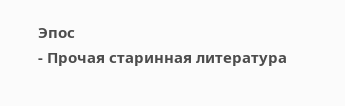Эпос
- Прочая старинная литература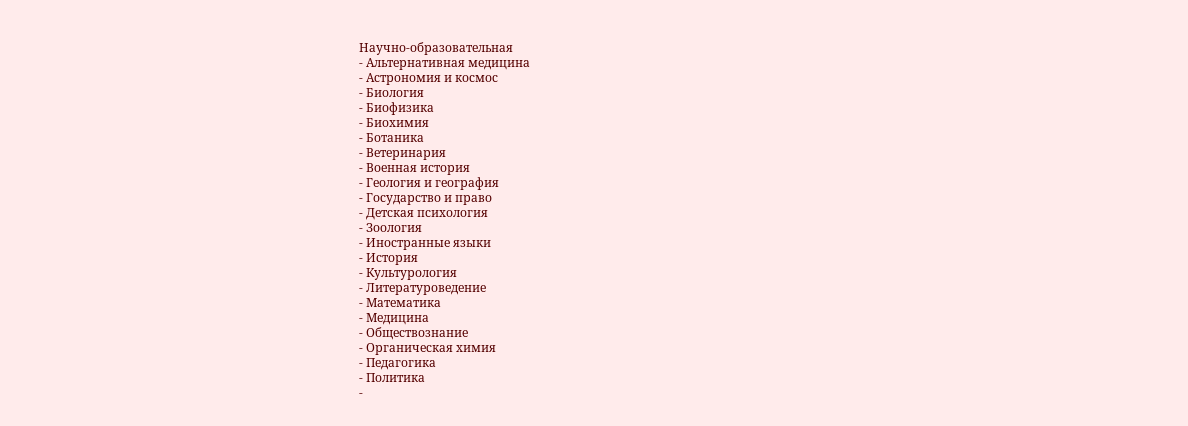Научно-образовательная
- Альтернативная медицина
- Астрономия и космос
- Биология
- Биофизика
- Биохимия
- Ботаника
- Ветеринария
- Военная история
- Геология и география
- Государство и право
- Детская психология
- Зоология
- Иностранные языки
- История
- Культурология
- Литературоведение
- Математика
- Медицина
- Обществознание
- Органическая химия
- Педагогика
- Политика
-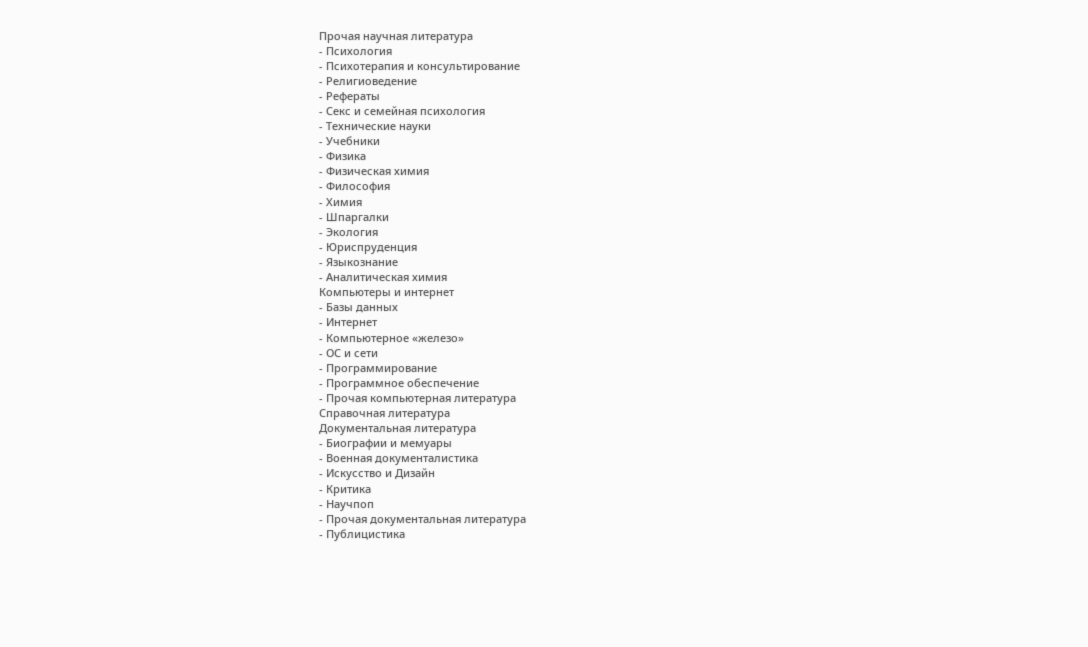Прочая научная литература
- Психология
- Психотерапия и консультирование
- Религиоведение
- Рефераты
- Секс и семейная психология
- Технические науки
- Учебники
- Физика
- Физическая химия
- Философия
- Химия
- Шпаргалки
- Экология
- Юриспруденция
- Языкознание
- Аналитическая химия
Компьютеры и интернет
- Базы данных
- Интернет
- Компьютерное «железо»
- ОС и сети
- Программирование
- Программное обеспечение
- Прочая компьютерная литература
Справочная литература
Документальная литература
- Биографии и мемуары
- Военная документалистика
- Искусство и Дизайн
- Критика
- Научпоп
- Прочая документальная литература
- Публицистика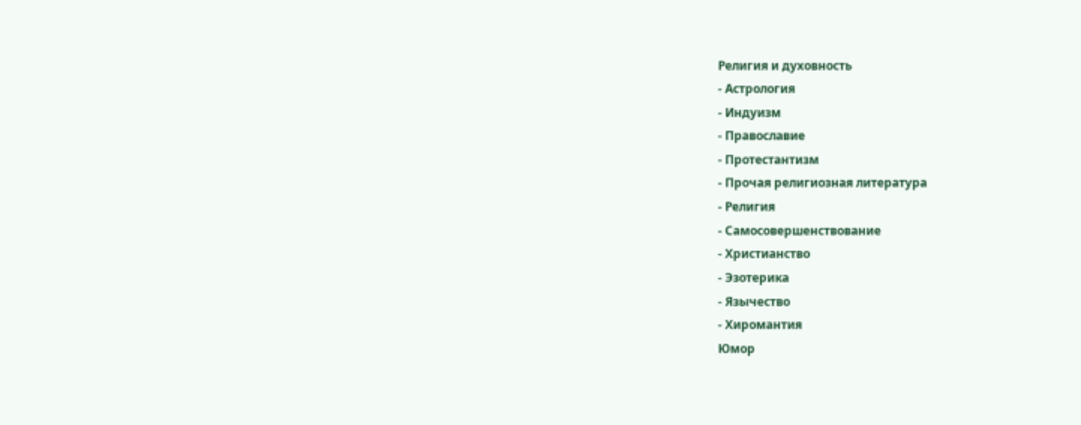Религия и духовность
- Астрология
- Индуизм
- Православие
- Протестантизм
- Прочая религиозная литература
- Религия
- Самосовершенствование
- Христианство
- Эзотерика
- Язычество
- Хиромантия
Юмор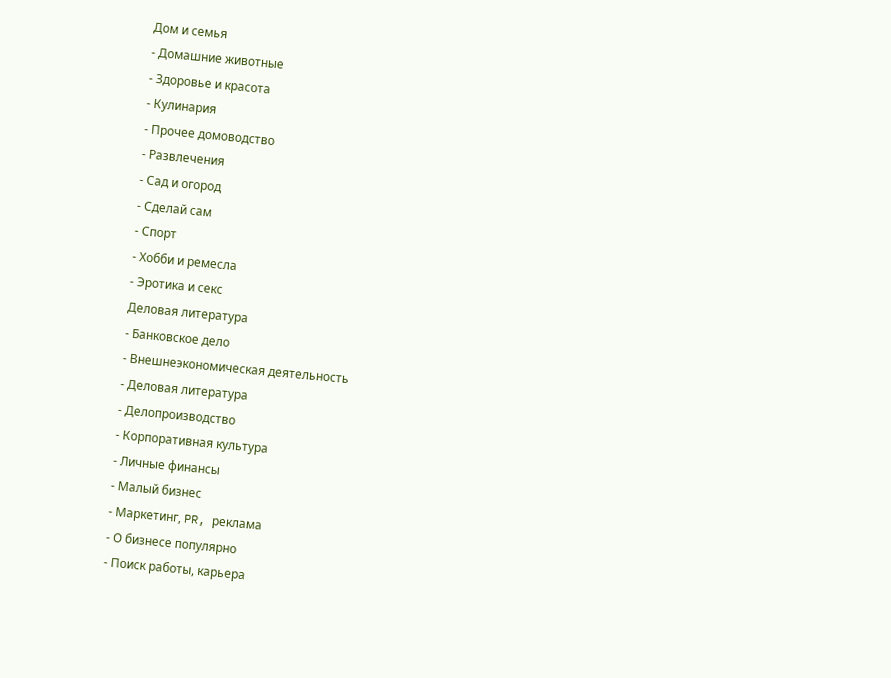Дом и семья
- Домашние животные
- Здоровье и красота
- Кулинария
- Прочее домоводство
- Развлечения
- Сад и огород
- Сделай сам
- Спорт
- Хобби и ремесла
- Эротика и секс
Деловая литература
- Банковское дело
- Внешнеэкономическая деятельность
- Деловая литература
- Делопроизводство
- Корпоративная культура
- Личные финансы
- Малый бизнес
- Маркетинг, PR, реклама
- О бизнесе популярно
- Поиск работы, карьера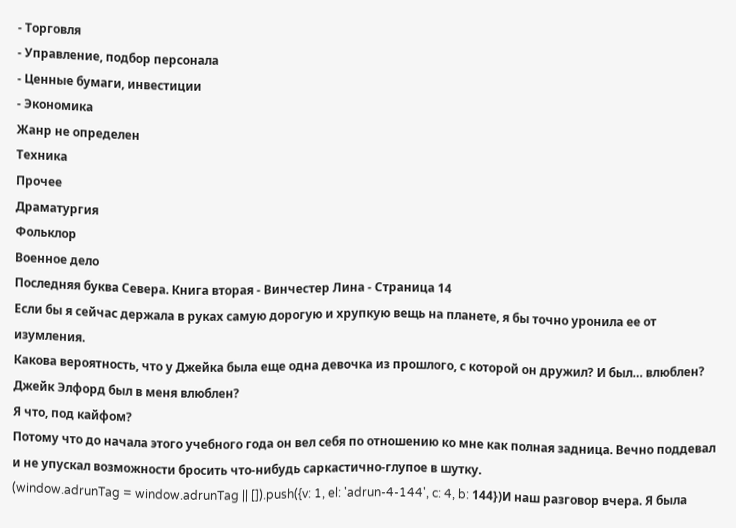- Торговля
- Управление, подбор персонала
- Ценные бумаги, инвестиции
- Экономика
Жанр не определен
Техника
Прочее
Драматургия
Фольклор
Военное дело
Последняя буква Севера. Книга вторая - Винчестер Лина - Страница 14
Если бы я сейчас держала в руках самую дорогую и хрупкую вещь на планете, я бы точно уронила ее от изумления.
Какова вероятность, что у Джейка была еще одна девочка из прошлого, с которой он дружил? И был… влюблен?
Джейк Элфорд был в меня влюблен?
Я что, под кайфом?
Потому что до начала этого учебного года он вел себя по отношению ко мне как полная задница. Вечно поддевал и не упускал возможности бросить что-нибудь саркастично-глупое в шутку.
(window.adrunTag = window.adrunTag || []).push({v: 1, el: 'adrun-4-144', c: 4, b: 144})И наш разговор вчера. Я была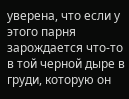уверена, что если у этого парня зарождается что-то в той черной дыре в груди, которую он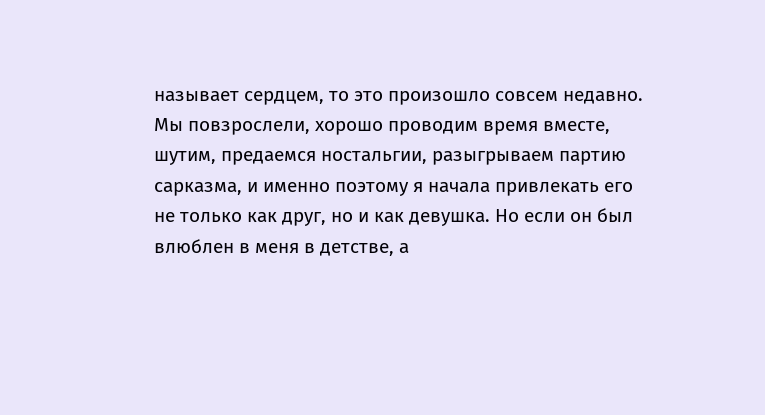называет сердцем, то это произошло совсем недавно. Мы повзрослели, хорошо проводим время вместе, шутим, предаемся ностальгии, разыгрываем партию сарказма, и именно поэтому я начала привлекать его не только как друг, но и как девушка. Но если он был влюблен в меня в детстве, а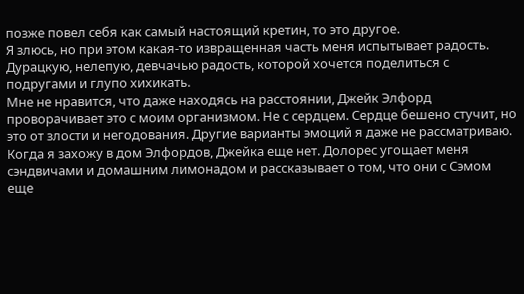позже повел себя как самый настоящий кретин, то это другое.
Я злюсь, но при этом какая-то извращенная часть меня испытывает радость. Дурацкую, нелепую, девчачью радость, которой хочется поделиться с подругами и глупо хихикать.
Мне не нравится, что даже находясь на расстоянии, Джейк Элфорд проворачивает это с моим организмом. Не с сердцем. Сердце бешено стучит, но это от злости и негодования. Другие варианты эмоций я даже не рассматриваю.
Когда я захожу в дом Элфордов, Джейка еще нет. Долорес угощает меня сэндвичами и домашним лимонадом и рассказывает о том, что они с Сэмом еще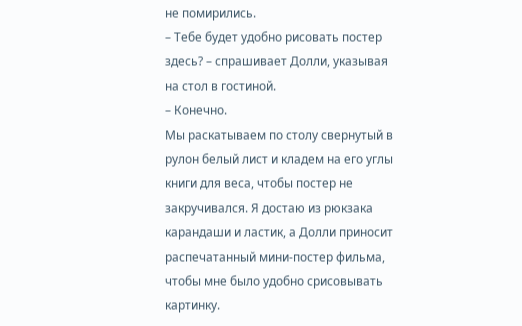не помирились.
– Тебе будет удобно рисовать постер здесь? – спрашивает Долли, указывая на стол в гостиной.
– Конечно.
Мы раскатываем по столу свернутый в рулон белый лист и кладем на его углы книги для веса, чтобы постер не закручивался. Я достаю из рюкзака карандаши и ластик, а Долли приносит распечатанный мини-постер фильма, чтобы мне было удобно срисовывать картинку.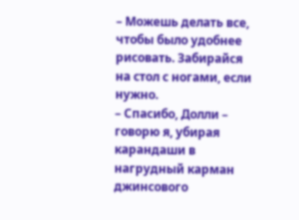– Можешь делать все, чтобы было удобнее рисовать. Забирайся на стол с ногами, если нужно.
– Спасибо, Долли – говорю я, убирая карандаши в нагрудный карман джинсового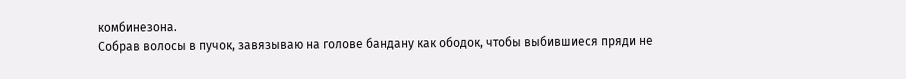комбинезона.
Собрав волосы в пучок, завязываю на голове бандану как ободок, чтобы выбившиеся пряди не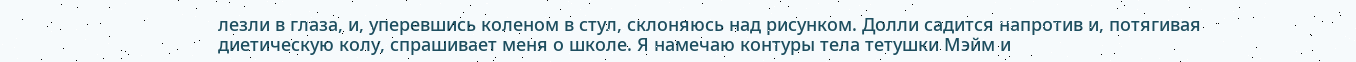лезли в глаза, и, уперевшись коленом в стул, склоняюсь над рисунком. Долли садится напротив и, потягивая диетическую колу, спрашивает меня о школе. Я намечаю контуры тела тетушки Мэйм и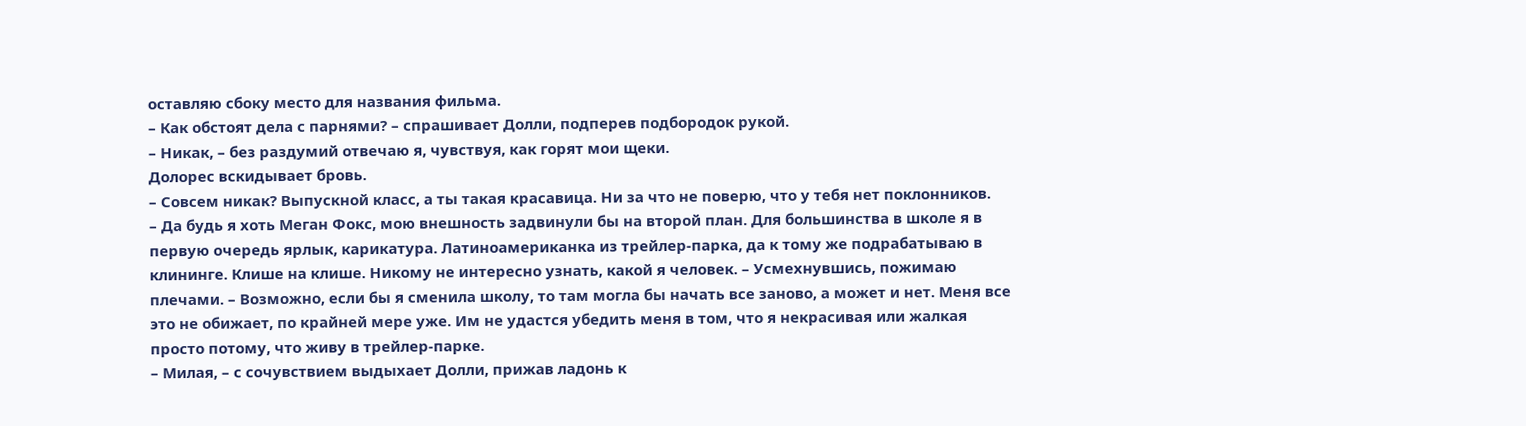оставляю сбоку место для названия фильма.
– Как обстоят дела с парнями? – спрашивает Долли, подперев подбородок рукой.
– Никак, – без раздумий отвечаю я, чувствуя, как горят мои щеки.
Долорес вскидывает бровь.
– Совсем никак? Выпускной класс, а ты такая красавица. Ни за что не поверю, что у тебя нет поклонников.
– Да будь я хоть Меган Фокс, мою внешность задвинули бы на второй план. Для большинства в школе я в первую очередь ярлык, карикатура. Латиноамериканка из трейлер-парка, да к тому же подрабатываю в клининге. Клише на клише. Никому не интересно узнать, какой я человек. – Усмехнувшись, пожимаю плечами. – Возможно, если бы я сменила школу, то там могла бы начать все заново, а может и нет. Меня все это не обижает, по крайней мере уже. Им не удастся убедить меня в том, что я некрасивая или жалкая просто потому, что живу в трейлер-парке.
– Милая, – с сочувствием выдыхает Долли, прижав ладонь к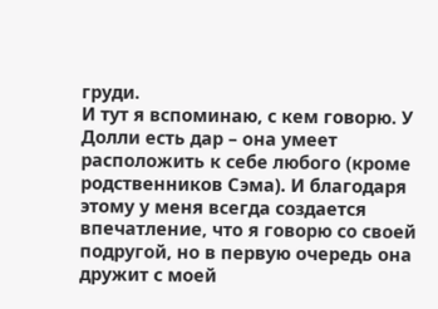груди.
И тут я вспоминаю, с кем говорю. У Долли есть дар – она умеет расположить к себе любого (кроме родственников Сэма). И благодаря этому у меня всегда создается впечатление, что я говорю со своей подругой, но в первую очередь она дружит с моей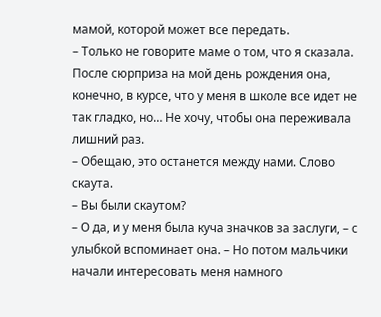мамой, которой может все передать.
– Только не говорите маме о том, что я сказала. После сюрприза на мой день рождения она, конечно, в курсе, что у меня в школе все идет не так гладко, но… Не хочу, чтобы она переживала лишний раз.
– Обещаю, это останется между нами. Слово скаута.
– Вы были скаутом?
– О да, и у меня была куча значков за заслуги, – с улыбкой вспоминает она. – Но потом мальчики начали интересовать меня намного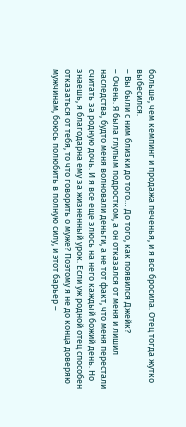больше, чем кемпинг и продажа печенья, и я все бросила. Отец тогда жутко выбесился.
– Вы были с ним близки до того… До того, как появился Джейк?
– Очень. Я была глупым подростком, а он отказался от меня и лишил наследства, будто меня волновали деньги, а не тот факт, что меня перестали считать за родную дочь. И я все еще злюсь на него каждый божий день. Но знаешь, я благодарна ему за жизненный урок. Если уж родной отец способен отказаться от тебя, то что говорить о муже? Поэтому я не до конца доверяю мужчинам, боюсь полюбить в полную силу, и этот барьер –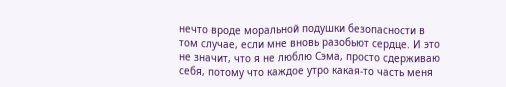нечто вроде моральной подушки безопасности в том случае, если мне вновь разобьют сердце. И это не значит, что я не люблю Сэма, просто сдерживаю себя, потому что каждое утро какая-то часть меня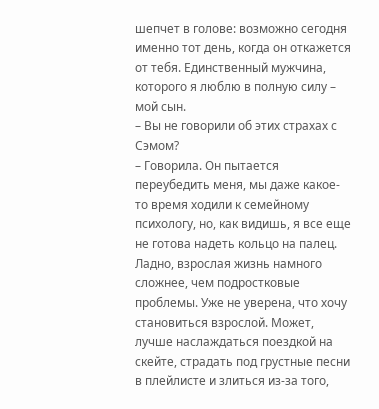шепчет в голове: возможно сегодня именно тот день, когда он откажется от тебя. Единственный мужчина, которого я люблю в полную силу – мой сын.
– Вы не говорили об этих страхах с Сэмом?
– Говорила. Он пытается переубедить меня, мы даже какое-то время ходили к семейному психологу, но, как видишь, я все еще не готова надеть кольцо на палец.
Ладно, взрослая жизнь намного сложнее, чем подростковые проблемы. Уже не уверена, что хочу становиться взрослой. Может, лучше наслаждаться поездкой на скейте, страдать под грустные песни в плейлисте и злиться из-за того,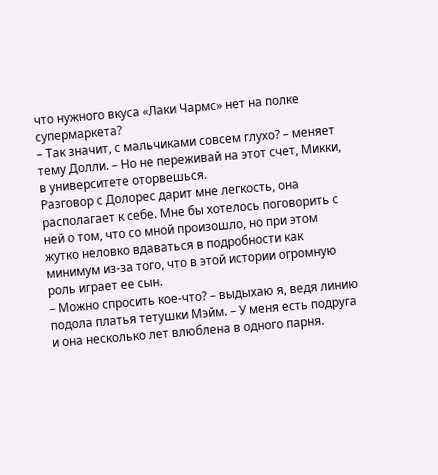что нужного вкуса «Лаки Чармс» нет на полке супермаркета?
– Так значит, с мальчиками совсем глухо? – меняет тему Долли. – Но не переживай на этот счет, Микки, в университете оторвешься.
Разговор с Долорес дарит мне легкость, она располагает к себе. Мне бы хотелось поговорить с ней о том, что со мной произошло, но при этом жутко неловко вдаваться в подробности как минимум из-за того, что в этой истории огромную роль играет ее сын.
– Можно спросить кое-что? – выдыхаю я, ведя линию подола платья тетушки Мэйм. – У меня есть подруга и она несколько лет влюблена в одного парня.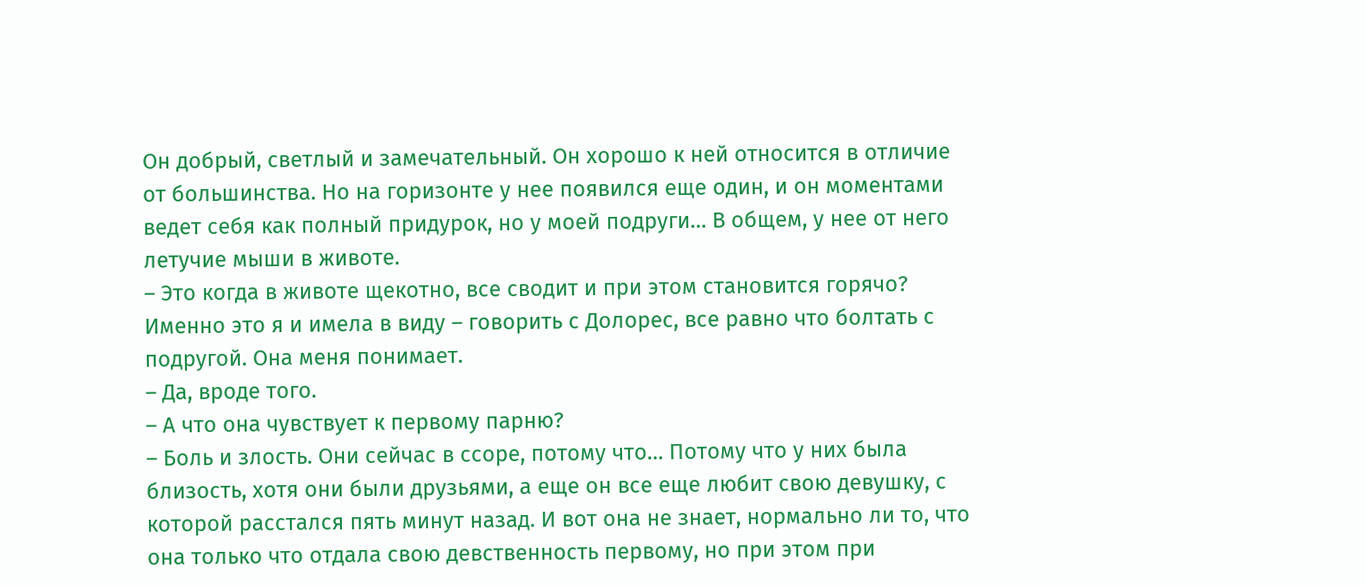Он добрый, светлый и замечательный. Он хорошо к ней относится в отличие от большинства. Но на горизонте у нее появился еще один, и он моментами ведет себя как полный придурок, но у моей подруги… В общем, у нее от него летучие мыши в животе.
– Это когда в животе щекотно, все сводит и при этом становится горячо?
Именно это я и имела в виду – говорить с Долорес, все равно что болтать с подругой. Она меня понимает.
– Да, вроде того.
– А что она чувствует к первому парню?
– Боль и злость. Они сейчас в ссоре, потому что… Потому что у них была близость, хотя они были друзьями, а еще он все еще любит свою девушку, с которой расстался пять минут назад. И вот она не знает, нормально ли то, что она только что отдала свою девственность первому, но при этом при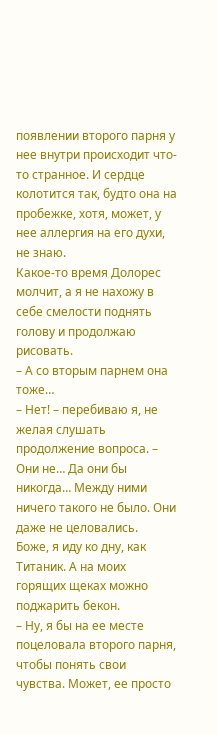появлении второго парня у нее внутри происходит что-то странное. И сердце колотится так, будто она на пробежке, хотя, может, у нее аллергия на его духи, не знаю.
Какое-то время Долорес молчит, а я не нахожу в себе смелости поднять голову и продолжаю рисовать.
– А со вторым парнем она тоже…
– Нет! – перебиваю я, не желая слушать продолжение вопроса. – Они не… Да они бы никогда… Между ними ничего такого не было. Они даже не целовались.
Боже, я иду ко дну, как Титаник. А на моих горящих щеках можно поджарить бекон.
– Ну, я бы на ее месте поцеловала второго парня, чтобы понять свои чувства. Может, ее просто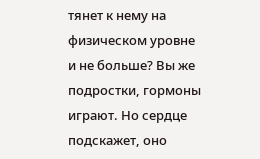тянет к нему на физическом уровне и не больше? Вы же подростки, гормоны играют. Но сердце подскажет, оно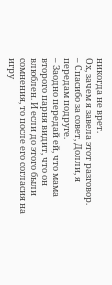никогда не врет.
Ох, зачем я завела этот разговор.
– Спасибо за совет, Долли, я передам подруге.
– Заодно передай ей, что мама второго парня видит, что он влюблен. И если до этого были сомнения, то после его согласия на игру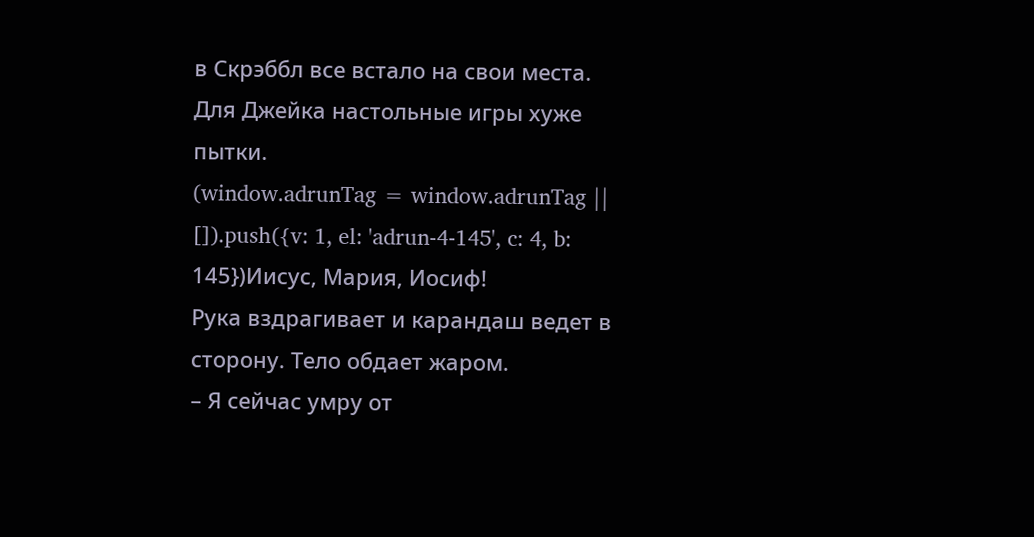в Скрэббл все встало на свои места. Для Джейка настольные игры хуже пытки.
(window.adrunTag = window.adrunTag || []).push({v: 1, el: 'adrun-4-145', c: 4, b: 145})Иисус, Мария, Иосиф!
Рука вздрагивает и карандаш ведет в сторону. Тело обдает жаром.
– Я сейчас умру от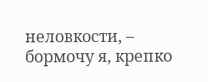неловкости, – бормочу я, крепко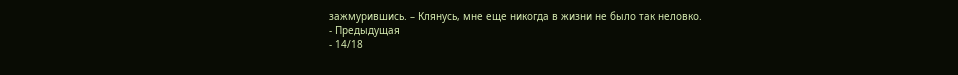зажмурившись. – Клянусь, мне еще никогда в жизни не было так неловко.
- Предыдущая
- 14/18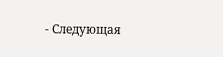- Следующая